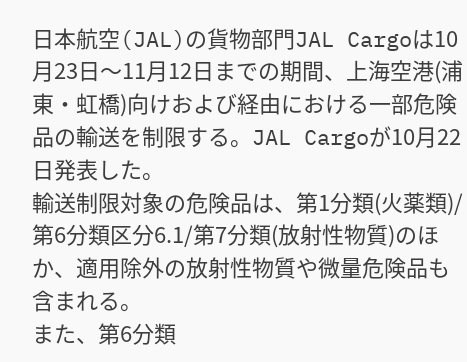日本航空(JAL)の貨物部門JAL Cargoは10月23日〜11月12日までの期間、上海空港(浦東・虹橋)向けおよび経由における一部危険品の輸送を制限する。JAL Cargoが10月22日発表した。
輸送制限対象の危険品は、第1分類(火薬類)/第6分類区分6.1/第7分類(放射性物質)のほか、適用除外の放射性物質や微量危険品も含まれる。
また、第6分類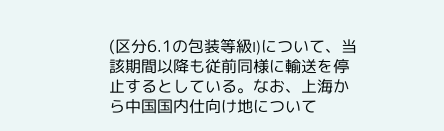(区分6.1の包装等級I)について、当該期間以降も従前同様に輸送を停止するとしている。なお、上海から中国国内仕向け地について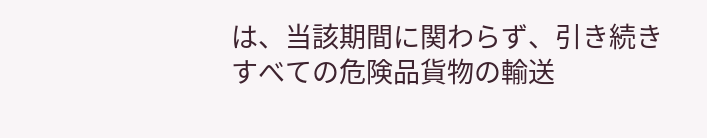は、当該期間に関わらず、引き続きすべての危険品貨物の輸送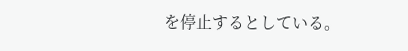を停止するとしている。